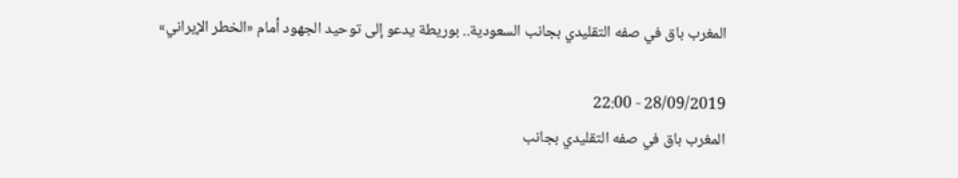المغرب باق في صفه التقليدي بجانب السعودية.. بوريطة يدعو إلى توحيد الجهود أمام «الخطر الإيراني»

28/09/2019 - 22:00
المغرب باق في صفه التقليدي بجانب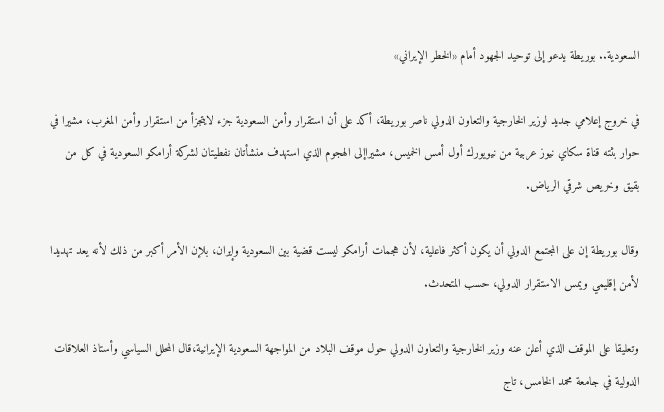السعودية.. بوريطة يدعو إلى توحيد الجهود أمام «الخطر الإيراني»

في خروج إعلامي جديد لوزير الخارجية والتعاون الدولي ناصر بوريطة، أكد على أن استقرار وأمن السعودية جزء لايتجزأ من استقرار وأمن المغرب، مشيرا في حوار بثته قناة سكاي نيوز عربية من نيويورك أول أمس الخميس، مشيراإلى الهجوم الذي استهدف منشأتان نفطيتان لشركة أرامكو السعودية في كل من بقيق وخريص شرقي الرياض.

وقال بوريطة إن على المجتمع الدولي أن يكون أكثر فاعلية، لأن هجمات أرامكو ليست قضية بين السعودية وإيران، بلإن الأمر أكبر من ذلك لأنه يعد تهديدا لأمن إقليمي ويمس الاستقرار الدولي، حسب المتحدث.

وتعليقا على الموقف الذي أعلن عنه وزير الخارجية والتعاون الدولي حول موقف البلاد من المواجهة السعودية الإيرانية،قال المحلل السياسي وأستاذ العلاقات الدولية في جامعة محمد الخامس، تاج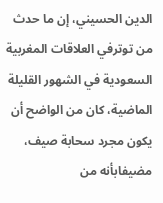الدين الحسيني، إن ما حدث من توترفي العلاقات المغربية السعودية في الشهور القليلة الماضية، كان من الواضح أن يكون مجرد سحابة صيف، مضيفابأنه من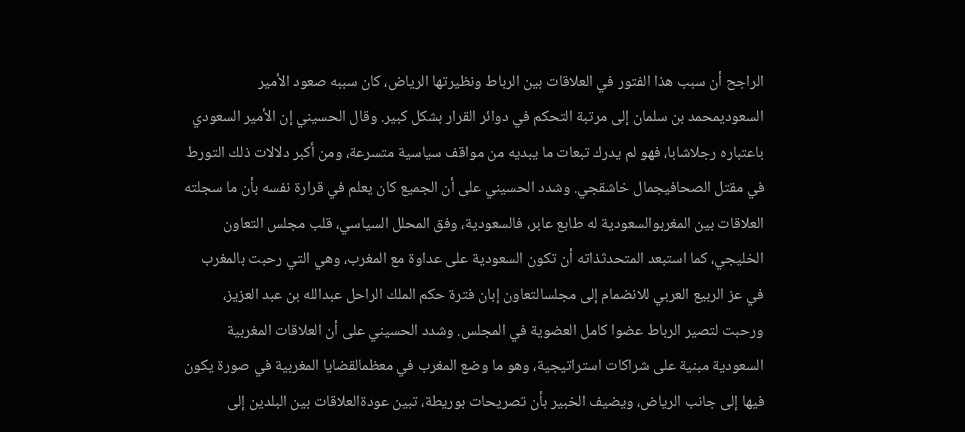الراجح أن سبب هذا الفتور في العلاقات بين الرباط ونظيرتها الرياض، كان سببه صعود الأمير السعوديمحمد بن سلمان إلى مرتبة التحكم في دوائر القرار بشكل كبير. وقال الحسيني إن الأمير السعودي باعتباره رجلاشابا، فهو لم يدرك تبعات ما يبديه من مواقف سياسية متسرعة، ومن أكبر دلالات ذلك التورط في مقتل الصحافيجمال خاشقجي. وشدد الحسيني على أن الجميع كان يعلم في قرارة نفسه بأن ما سجلته العلاقات بين المغربوالسعودية له طابع عابر، فالسعودية، وفق المحلل السياسي، قلب مجلس التعاون الخليجي، كما استبعد المتحدثذاته أن تكون السعودية على عداوة مع المغرب، وهي التي رحبت بالمغرب في عز الربيع العربي للانضمام إلى مجلسالتعاون إبان فترة حكم الملك الراحل عبدالله بن عبد العزيز، ورحبت لتصير الرباط عضوا كامل العضوية في المجلس. وشدد الحسيني على أن العلاقات المغربية السعودية مبنية على شراكات استراتيجية، وهو ما وضع المغرب في معظمالقضايا المغربية في صورة يكون فيها إلى جانب الرياض، ويضيف الخبير بأن تصريحات بوريطة، تبين عودةالعلاقات بين البلدين إلى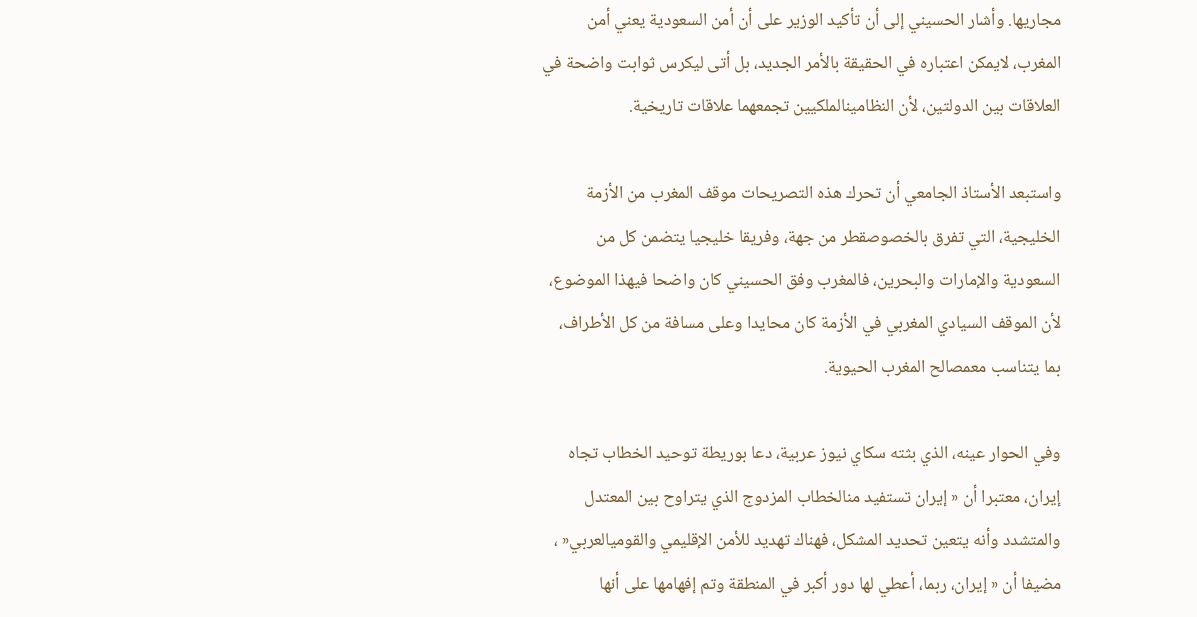مجاريها. وأشار الحسيني إلى أن تأكيد الوزير على أن أمن السعودية يعني أمن المغرب، لايمكن اعتباره في الحقيقة بالأمر الجديد، بل أتى ليكرس ثوابت واضحة في العلاقات بين الدولتين، لأن النظامينالملكيين تجمعهما علاقات تاريخية.

واستبعد الأستاذ الجامعي أن تحرك هذه التصريحات موقف المغرب من الأزمة الخليجية، التي تفرق بالخصوصقطر من جهة، وفريقا خليجيا يتضمن كل من السعودية والإمارات والبحرين، فالمغرب وفق الحسيني كان واضحا فيهذا الموضوع، لأن الموقف السيادي المغربي في الأزمة كان محايدا وعلى مسافة من كل الأطراف، بما يتناسب معمصالح المغرب الحيوية.

وفي الحوار عينه، الذي بثته سكاي نيوز عربية، دعا بوريطة توحيد الخطاب تجاه إيران، معتبرا أن « إيران تستفيد منالخطاب المزدوج الذي يتراوح بين المعتدل والمتشدد وأنه يتعين تحديد المشكل، فهناك تهديد للأمن الإقليمي والقوميالعربي« ، مضيفا أن « إيران، ربما، أعطي لها دور أكبر في المنطقة وتم إفهامها على أنها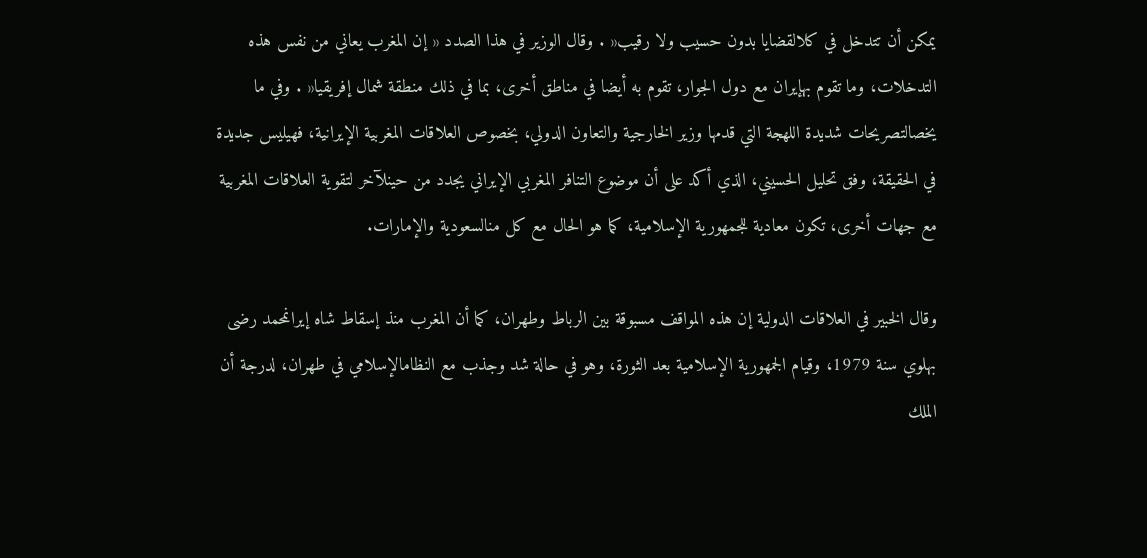يمكن أن تتدخل في كلالقضايا بدون حسيب ولا رقيب« . وقال الوزير في هذا الصدد « إن المغرب يعاني من نفس هذه التدخلات، وما تقوم بهإيران مع دول الجوار، تقوم به أيضا في مناطق أخرى، بما في ذلك منطقة شمال إفريقيا« . وفي ما يخصالتصريحات شديدة اللهجة التي قدمها وزير الخارجية والتعاون الدولي، بخصوص العلاقات المغربية الإيرانية، فهيليس جديدة في الحقيقة، وفق تحليل الحسيني، الذي أكد على أن موضوع التنافر المغربي الإيراني يجدد من حينلآخر لتقوية العلاقات المغربية مع جهات أخرى، تكون معادية للجمهورية الإسلامية، كما هو الحال مع كل منالسعودية والإمارات.

وقال الخبير في العلاقات الدولية إن هذه المواقف مسبوقة بين الرباط وطهران، كما أن المغرب منذ إسقاط شاه إيرانمحمد رضى بهلوي سنة 1979، وقيام الجمهورية الإسلامية بعد الثورة، وهو في حالة شد وجذب مع النظامالإسلامي في طهران، لدرجة أن الملك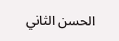الحسن الثاني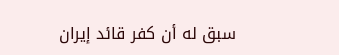سبق له أن كفر قائد إيران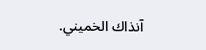آنذاك الخميني.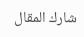شارك المقال